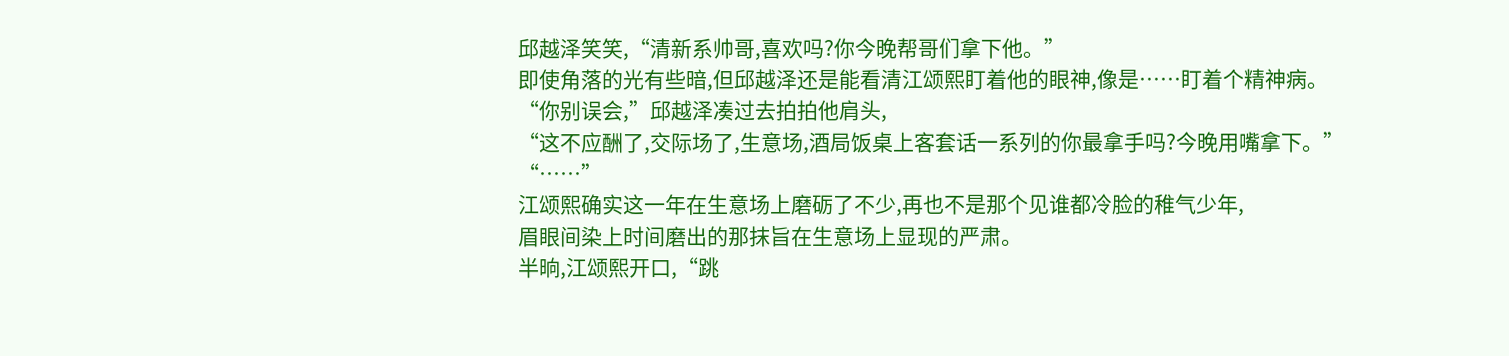邱越泽笑笑,“清新系帅哥,喜欢吗?你今晚帮哥们拿下他。”
即使角落的光有些暗,但邱越泽还是能看清江颂熙盯着他的眼神,像是……盯着个精神病。
“你别误会,”邱越泽凑过去拍拍他肩头,
“这不应酬了,交际场了,生意场,酒局饭桌上客套话一系列的你最拿手吗?今晚用嘴拿下。”
“……”
江颂熙确实这一年在生意场上磨砺了不少,再也不是那个见谁都冷脸的稚气少年,
眉眼间染上时间磨出的那抹旨在生意场上显现的严肃。
半晌,江颂熙开口,“跳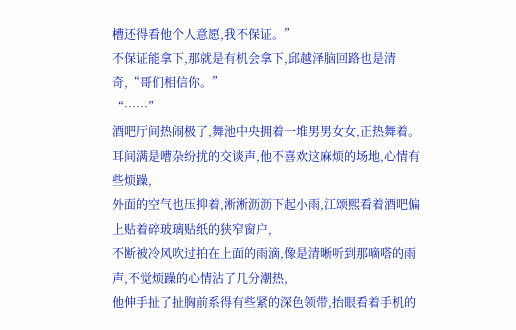槽还得看他个人意愿,我不保证。”
不保证能拿下,那就是有机会拿下,邱越泽脑回路也是清奇,“哥们相信你。”
“……”
酒吧厅间热闹极了,舞池中央拥着一堆男男女女,正热舞着。耳间满是嘈杂纷扰的交谈声,他不喜欢这麻烦的场地,心情有些烦躁,
外面的空气也压抑着,淅淅沥沥下起小雨,江颂熙看着酒吧偏上贴着碎玻璃贴纸的狭窄窗户,
不断被冷风吹过拍在上面的雨滴,像是清晰听到那嘀嗒的雨声,不觉烦躁的心情沾了几分潮热,
他伸手扯了扯胸前系得有些紧的深色领带,抬眼看着手机的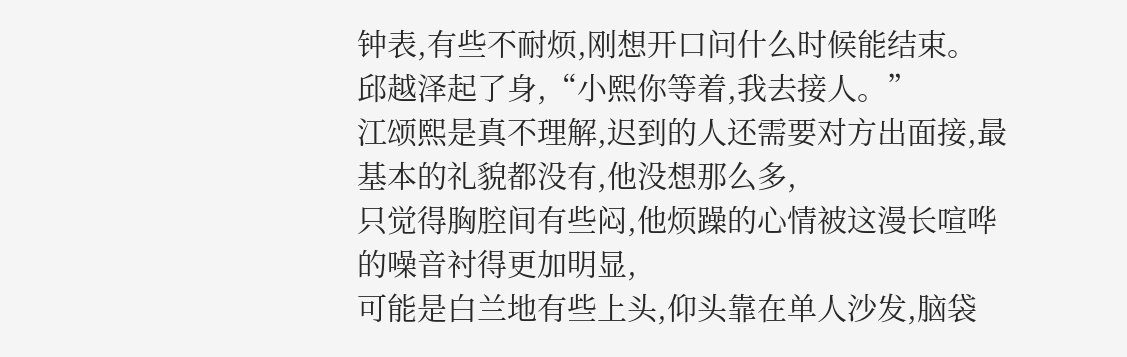钟表,有些不耐烦,刚想开口问什么时候能结束。
邱越泽起了身,“小熙你等着,我去接人。”
江颂熙是真不理解,迟到的人还需要对方出面接,最基本的礼貌都没有,他没想那么多,
只觉得胸腔间有些闷,他烦躁的心情被这漫长喧哗的噪音衬得更加明显,
可能是白兰地有些上头,仰头靠在单人沙发,脑袋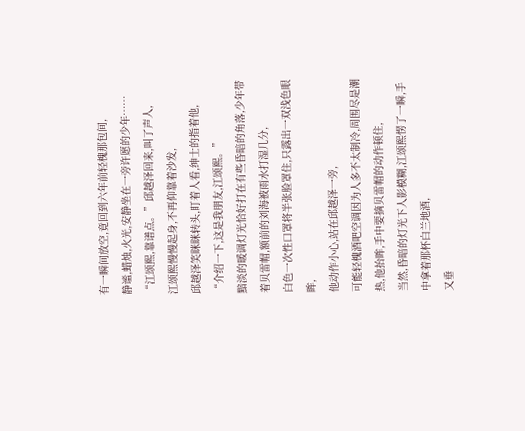有一瞬间放空,竟回到六年前轻槐那包间,
静谧,蜡烛,火光,安静坐在一旁许愿的少年……
“江颂熙,靠谱点。”邱越泽回来,叫了声人,
江颂熙慢慢起身,不再仰靠着沙发,
邱越泽笑眯眯转头,盯着人看,绅士的指着他,
“介绍一下,这是我朋友,江颂熙。”
黯淡的暖调灯光恰好打在有些昏暗的角落,少年带着贝雷帽,额前的刘海被雨水打湿几分,
白色一次性口罩将半张脸罩住,只露出一双浅色眼眸,
他动作小心,站在邱越泽一旁,
可能轻槐酒吧空调因为人多不太制冷,周围尽是潮热,他抬眸,手中要摘贝雷帽的动作顿住,
当然,昏暗的灯光下人影模糊,江颂熙愣了一瞬,手中拿着那杯白兰地酒,
又垂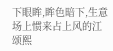下眼眸,眸色暗下,生意场上惯来占上风的江颂熙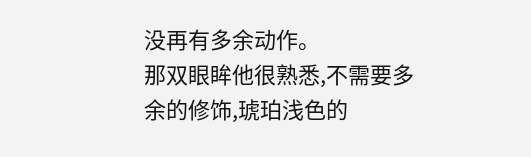没再有多余动作。
那双眼眸他很熟悉,不需要多余的修饰,琥珀浅色的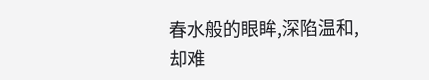春水般的眼眸,深陷温和,却难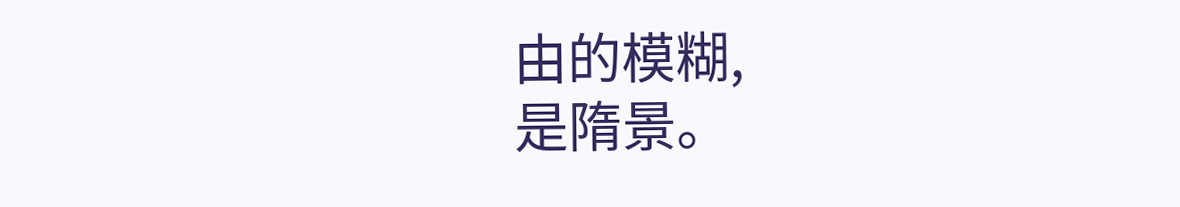由的模糊,
是隋景。